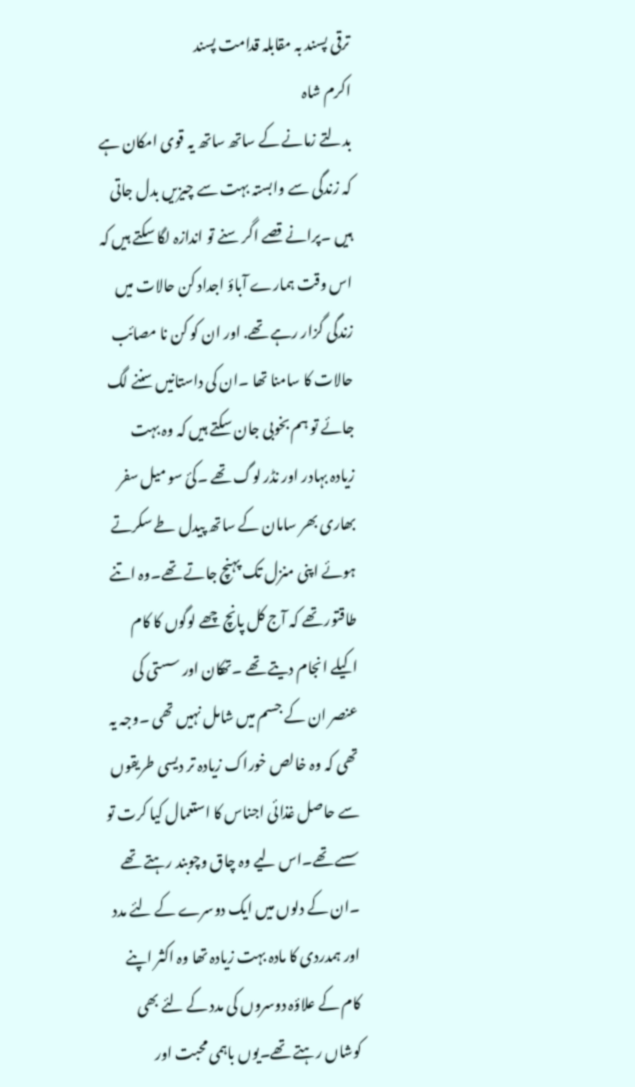ترقی پسند بہ مقابلہ قدامت پسند
اکرم شاہ
بدلتے زمانے کے ساتھ ساتھ یہ قوی امکان ہے کہ زندگی سے وابستہ بہت سے چیزیں بدل جاتی ہیں ۔پرانے قصے اگر سنے تو اندازہ لگا سکتے ہیں کہ اس وقت ہمارے آباؤ اجداد کن حالات میں زندگی گزار رہے تھے. اور ان کو کن نا مصائب حالات کا سامنا تھا ۔ان کی داستانیں سننے لگ جائے تو ہم بخوبی جان سکتے ہیں کہ وہ بہت زیادہ بہادر اور نڈر لوگ تھے ۔کئ سو میل سفر بھاری بھر سامان کے ساتھ پیدل طے سکرتے ہوئے اپنی منزل تک پہنچ جاتے تھے۔وہ اتنے طاقتور تھے کہ آج کل پانچ چھے لوگوں کا کام اکیلے انجام دیتے تھے ۔تھکان اور سستی کی عنصر ان کے جسم میں شامل نہیں تھی ۔وجہ یہ تھی کہ وہ خالص خوراک زیادہ تر دیسی طریقوں سے حاصل غذائی اجناس کا استعمال کیا کرت تو سسے تھے۔اس لیے وہ چاق وچوبند رہتے تھے ۔ان کے دلوں میں ایک دوسرے کے لئے مدد اور ہمدردی کا مادہ بہت زیادہ تھا وہ اکثر اپنے کام کے علاؤہ دوسروں کی مدد کے لئے بھی کوشاں رہتے تھے۔یوں باہمی محبت اور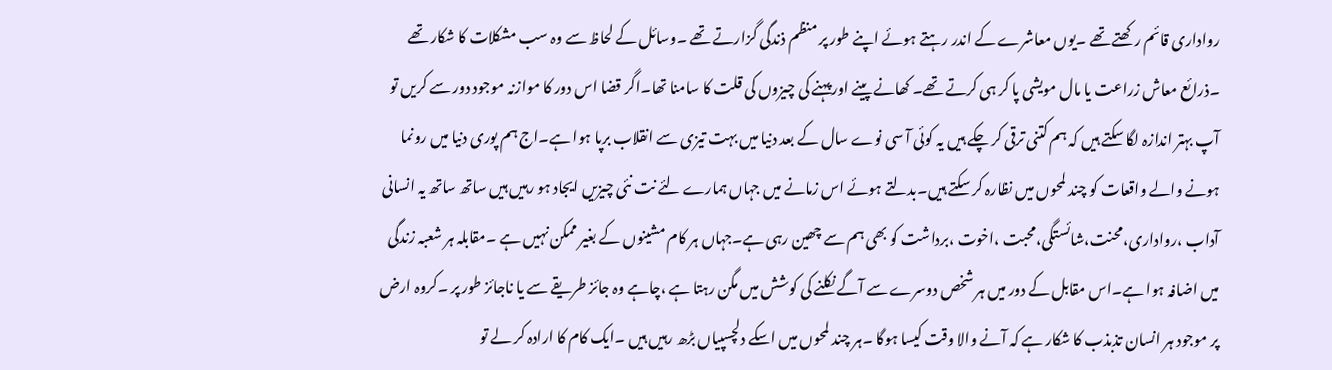رواداری قائم رکھتے تھے ۔یوں معاشرے کے اندر رہتے ہوئے اپنے طور پر منظم ذندگی گزارتے تھے ۔وسائل کے لحاظ سے وہ سب مشکلات کا شکار تھے ۔ذرائع معاش زراعت یا مال مویشی پا کر ہی کرتے تھے۔ کھانے پینے اور پہنے کی چیزوں کی قلت کا سامنا تھا۔اگر قضا اس دور کا موازنہ موجود دور سے کریں تو آپ بہتر اندازہ لگا سکتے ہیں کہ ہم کتنی ترقی کر چکے ہیں یہ کوئی آ سی نوے سال کے بعد دنیا میں بہت تیزی سے انقلاب برپا ہوا ہے۔اج ہم پوری دنیا میں رونما ہونے والے واقعات کو چند لمحوں میں نظارہ کر سکتے ہیں۔بدلتے ہوئے اس زمانے میں جہاں ہمارے لئے نت نئی چیزیں ایجاد ہو رہیں ہیں ساتھ ساتھ یہ انسانی آداب ،رواداری،محنت،شائستگی،محبت ،اخوت ،برداشت کو بھی ہم سے چھین رہی ہے۔جہاں ہر کام مشینوں کے بغیر ممکن نہیں ہے ۔مقابلہ ہر شعبہ زندگی میں اضافہ ہوا ہے۔اس مقابل کے دور میں ہر شخص دوسرے سے آگے نکلنے کی کوشش میں مگن رہتا ہے ،چاہے وہ جائز طریقے سے یا ناجائز طور پر ۔کروہ ارض پر موجود ہر انسان تذبذب کا شکار ہے کہ آنے والا وقت کیسا ہوگا ۔ہر چند لمحوں میں اسکے دلچسپیاں بڑھ رہیں ہیں ۔ایک کام کا ارادہ کر لے تو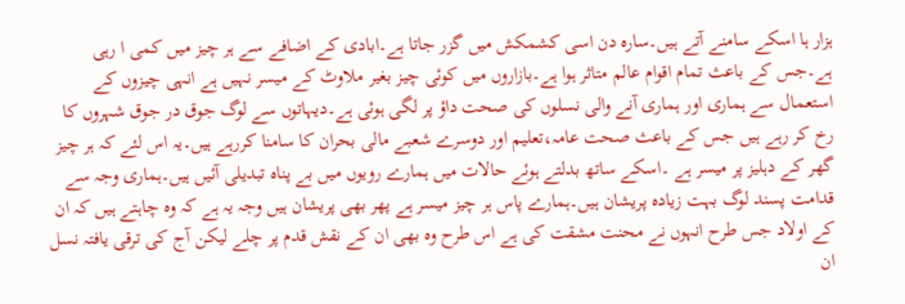ہزار ہا اسکے سامنے آتے ہیں۔سارہ دن اسی کشمکش میں گزر جاتا ہے۔ابادی کے اضافے سے ہر چیز میں کمی ا رہی ہے۔جس کے باعث تمام اقوام عالم متاثر ہوا ہے۔بازاروں میں کوئی چیز بغیر ملاوٹ کے میسر نہیں ہے انہی چیزوں کے استعمال سے ہماری اور ہماری آنے والی نسلوں کی صحت داؤ پر لگی ہوئی ہے۔دیہاتوں سے لوگ جوق در جوق شہروں کا رخ کر رہے ہیں جس کے باعث صحت عامہ،تعلیم اور دوسرے شعبے مالی بحران کا سامنا کررہے ہیں۔یہ اس لئے کہ ہر چیز گھر کے دہلیز پر میسر ہے ۔اسکے ساتھ بدلتے ہوئے حالات میں ہمارے رویوں میں بے پناہ تبدیلی آئیں ہیں۔ہماری وجہ سے قدامت پسند لوگ بہت زیادہ پریشان ہیں۔ہمارے پاس ہر چیز میسر ہے پھر بھی پریشان ہیں وجہ یہ ہے کہ وہ چاہتے ہیں کہ ان کے اولاد جس طرح انہوں نے محنت مشقت کی ہے اس طرح وہ بھی ان کے نقش قدم پر چلے لیکن آج کی ترقی یافتہ نسل ان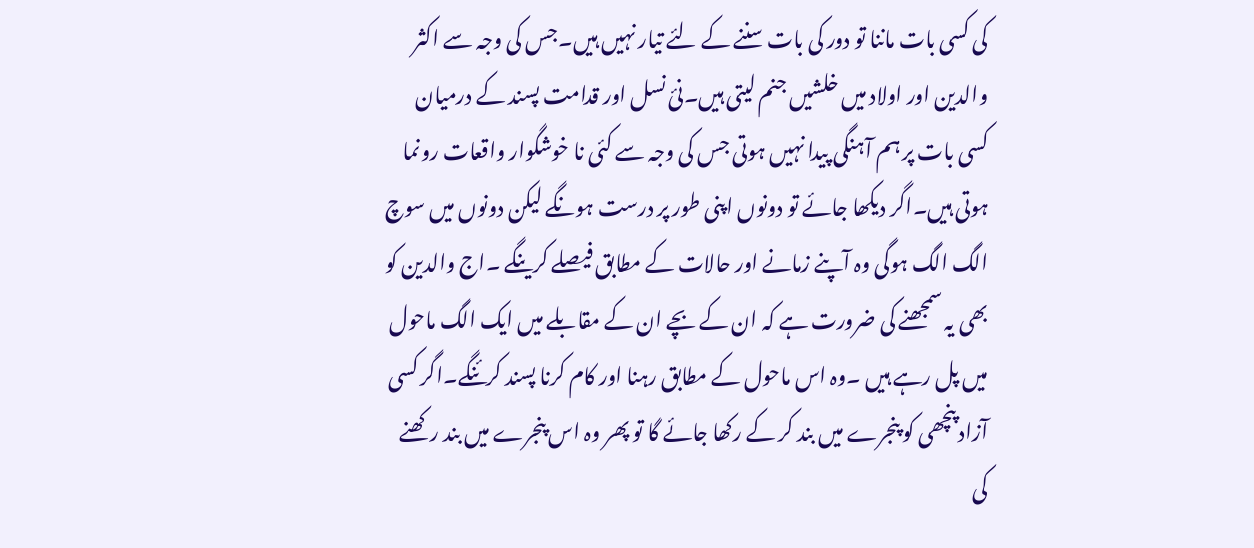کی کسی بات ماننا تو دور کی بات سننے کے لئے تیار نہیں ہیں۔جس کی وجہ سے اکثر والدین اور اولاد میں خلشیں جنم لیتی ہیں۔نئ نسل اور قدامت پسند کے درمیان کسی بات پر ہم آہنگی پیدا نہیں ہوتی جس کی وجہ سے کئی نا خوشگوار واقعات رونما ہوتی ہیں۔اگر دیکھا جائے تو دونوں اپنی طور پر درست ہونگے لیکن دونوں میں سوچ الگ الگ ہوگی وہ آپنے زمانے اور حالات کے مطابق فیصلے کرینگے ۔اج والدین کو بھی یہ سمجھنے کی ضرورت ہے کہ ان کے بچے ان کے مقابلے میں ایک الگ ماحول میں پل رہے ہیں ۔وہ اس ماحول کے مطابق رہنا اور کام کرنا پسند کرئنگے۔اگر کسی آزاد پنچھی کو پنجرے میں بند کر کے رکھا جائے گا تو پھر وہ اس پنجرے میں بند رکھنے کی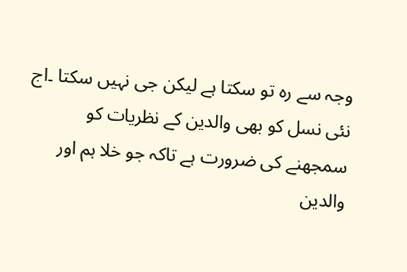وجہ سے رہ تو سکتا ہے لیکن جی نہیں سکتا ۔اج نئی نسل کو بھی والدین کے نظریات کو سمجھنے کی ضرورت ہے تاکہ جو خلا ہم اور والدین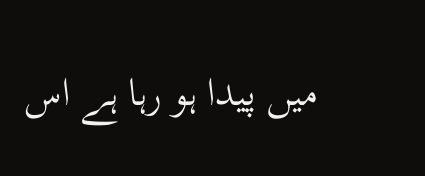میں پیدا ہو رہا ہے اس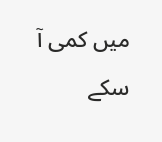میں کمی آ سکے